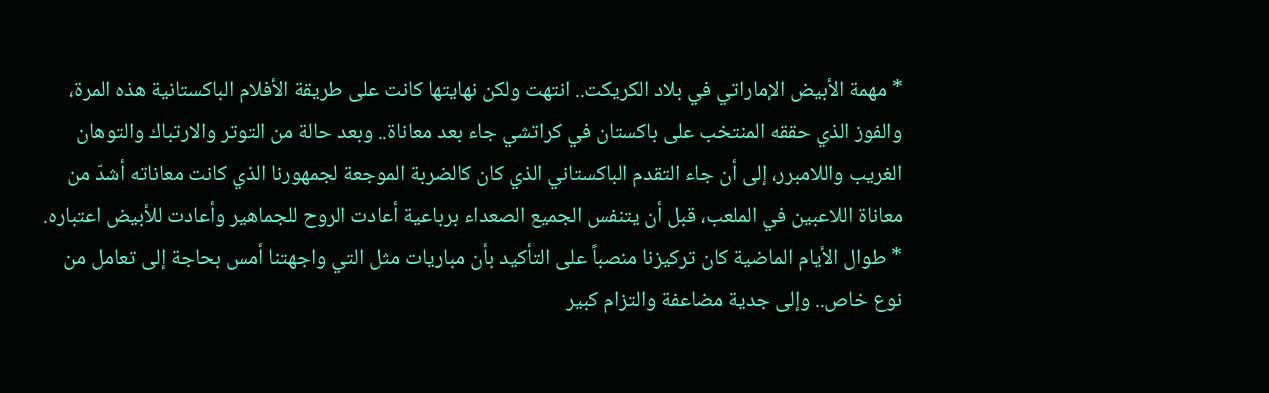* مهمة الأبيض الإماراتي في بلاد الكريكت.. انتهت ولكن نهايتها كانت على طريقة الأفلام الباكستانية هذه المرة، والفوز الذي حققه المنتخب على باكستان في كراتشي جاء بعد معاناة.. وبعد حالة من التوتر والارتباك والتوهان الغريب واللامبرر، إلى أن جاء التقدم الباكستاني الذي كان كالضربة الموجعة لجمهورنا الذي كانت معاناته أشدّ من معاناة اللاعبين في الملعب، قبل أن يتنفس الجميع الصعداء برباعية أعادت الروح للجماهير وأعادت للأبيض اعتباره.
* طوال الأيام الماضية كان تركيزنا منصباً على التأكيد بأن مباريات مثل التي واجهتنا أمس بحاجة إلى تعامل من نوع خاص.. وإلى جدية مضاعفة والتزام كبير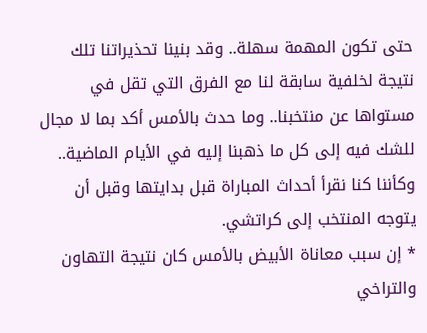حتى تكون المهمة سهلة.. وقد بنينا تحذيراتنا تلك نتيجة لخلفية سابقة لنا مع الفرق التي تقل في مستواها عن منتخبنا.. وما حدث بالأمس أكد بما لا مجال للشك فيه إلى كل ما ذهبنا إليه في الأيام الماضية.. وكأننا كنا نقرأ أحداث المباراة قبل بدايتها وقبل أن يتوجه المنتخب إلى كراتشي.
* إن سبب معاناة الأبيض بالأمس كان نتيجة التهاون والتراخي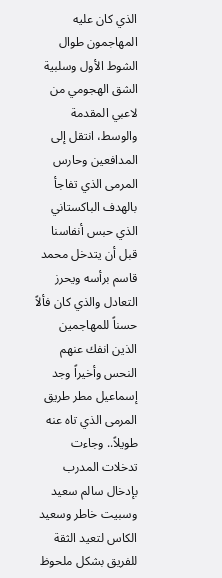الذي كان عليه المهاجمون طوال الشوط الأول وسلبية الشق الهجومي من لاعبي المقدمة والوسط، انتقل إلى المدافعين وحارس المرمى الذي تفاجأ بالهدف الباكستاني الذي حبس أنفاسنا قبل أن يتدخل محمد قاسم برأسه ويحرز التعادل والذي كان فألاً حسناً للمهاجمين الذين انفك عنهم النحس وأخيراً وجد إسماعيل مطر طريق المرمى الذي تاه عنه طويلاً.. وجاءت تدخلات المدرب بإدخال سالم سعيد وسبيت خاطر وسعيد الكاس لتعيد الثقة للفريق بشكل ملحوظ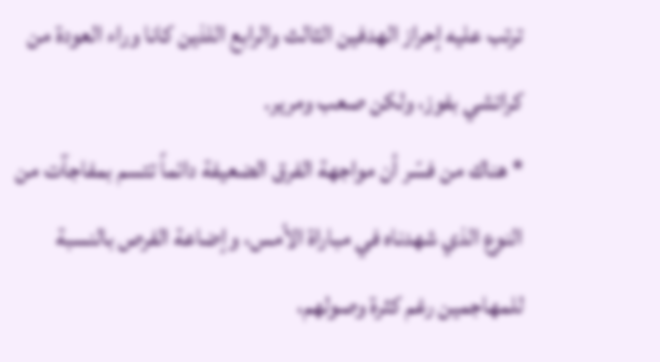ترتب عليه إحراز الهدفين الثالث والرابع اللذين كانا وراء العودة من كراتشي بفوز، ولكن صعب ومرير.
* هناك من فسّر أن مواجهة الفرق الضعيفة دائماً تتسم بمفاجآت من النوع الذي شهدناه في مباراة الأمس، وإضاعة الفرص بالنسبة للمهاجمين رغم كثرة وصولهم،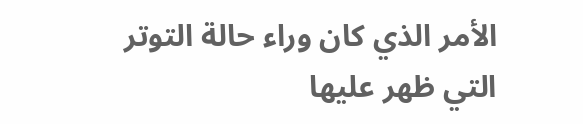الأمر الذي كان وراء حالة التوتر التي ظهر عليها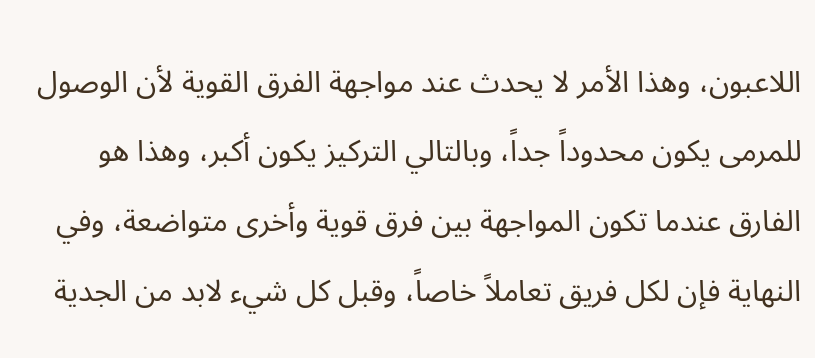اللاعبون، وهذا الأمر لا يحدث عند مواجهة الفرق القوية لأن الوصول للمرمى يكون محدوداً جداً، وبالتالي التركيز يكون أكبر، وهذا هو الفارق عندما تكون المواجهة بين فرق قوية وأخرى متواضعة، وفي النهاية فإن لكل فريق تعاملاً خاصاً، وقبل كل شيء لابد من الجدية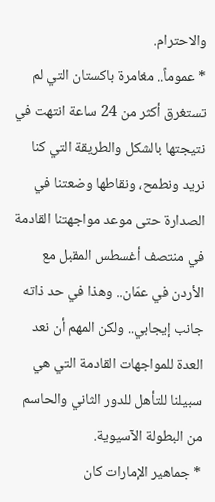والاحترام.
* عموماً.. مغامرة باكستان التي لم تستغرق أكثر من 24 ساعة انتهت في نتيجتها بالشكل والطريقة التي كنا نريد ونطمح، ونقاطها وضعتنا في الصدارة حتى موعد مواجهتنا القادمة في منتصف أغسطس المقبل مع الأردن في عمّان.. وهذا في حد ذاته جانب إيجابي.. ولكن المهم أن نعد العدة للمواجهات القادمة التي هي سبيلنا للتأهل للدور الثاني والحاسم من البطولة الآسيوية.
* جماهير الإمارات كان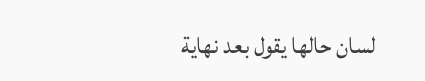لسان حالها يقول بعد نهاية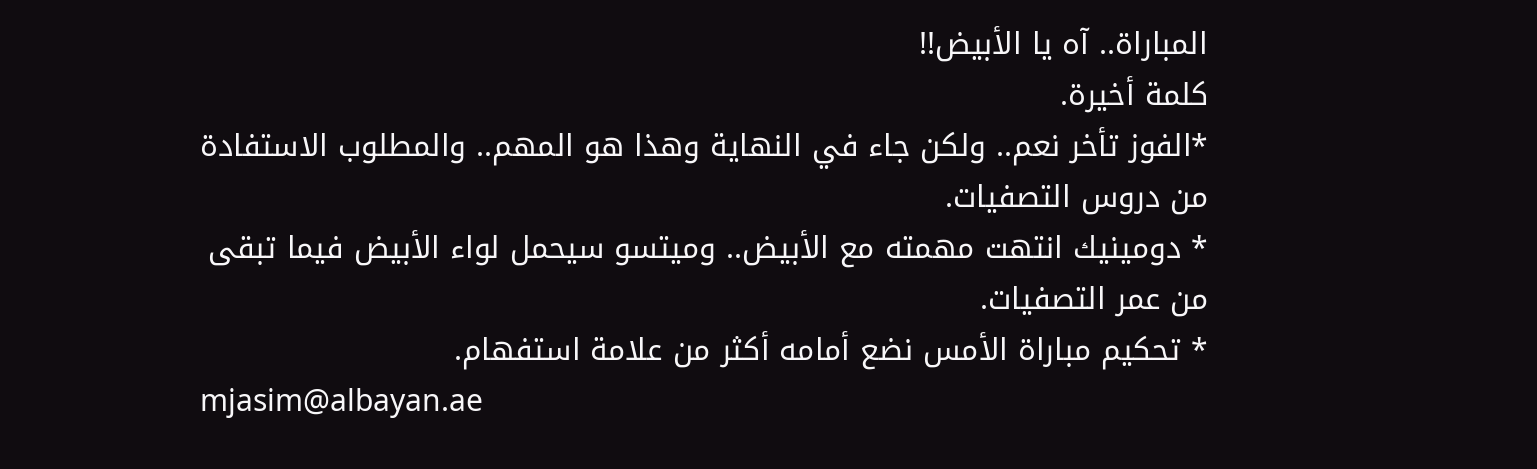المباراة.. آه يا الأبيض!!
كلمة أخيرة.
*الفوز تأخر نعم.. ولكن جاء في النهاية وهذا هو المهم.. والمطلوب الاستفادة من دروس التصفيات.
* دومينيك انتهت مهمته مع الأبيض.. وميتسو سيحمل لواء الأبيض فيما تبقى من عمر التصفيات.
* تحكيم مباراة الأمس نضع أمامه أكثر من علامة استفهام.
mjasim@albayan.ae